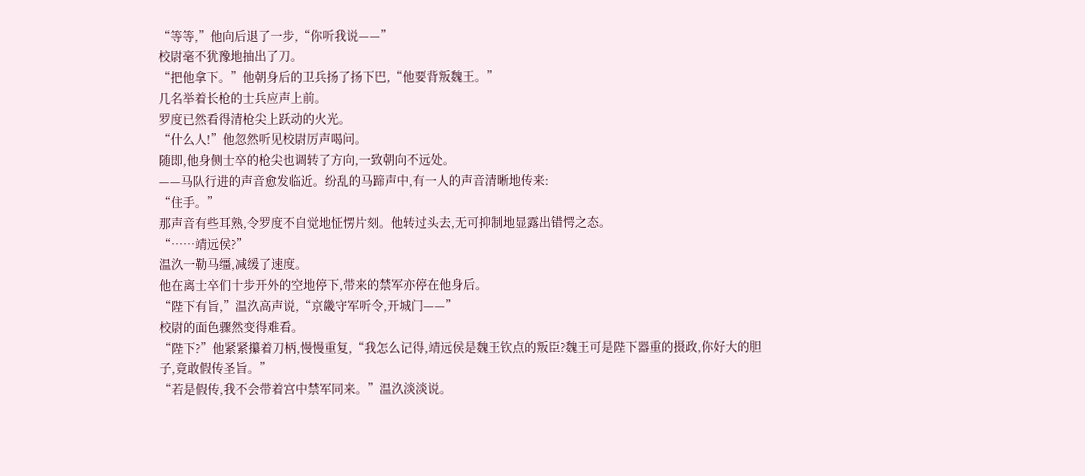“等等,”他向后退了一步,“你听我说——”
校尉毫不犹豫地抽出了刀。
“把他拿下。”他朝身后的卫兵扬了扬下巴,“他要背叛魏王。”
几名举着长枪的士兵应声上前。
罗度已然看得清枪尖上跃动的火光。
“什么人!”他忽然听见校尉厉声喝问。
随即,他身侧士卒的枪尖也调转了方向,一致朝向不远处。
——马队行进的声音愈发临近。纷乱的马蹄声中,有一人的声音清晰地传来:
“住手。”
那声音有些耳熟,令罗度不自觉地怔愣片刻。他转过头去,无可抑制地显露出错愕之态。
“……靖远侯?”
温汣一勒马缰,减缓了速度。
他在离士卒们十步开外的空地停下,带来的禁军亦停在他身后。
“陛下有旨,”温汣高声说,“京畿守军听令,开城门——”
校尉的面色骤然变得难看。
“陛下?”他紧紧攥着刀柄,慢慢重复,“我怎么记得,靖远侯是魏王钦点的叛臣?魏王可是陛下器重的摄政,你好大的胆子,竟敢假传圣旨。”
“若是假传,我不会带着宫中禁军同来。”温汣淡淡说。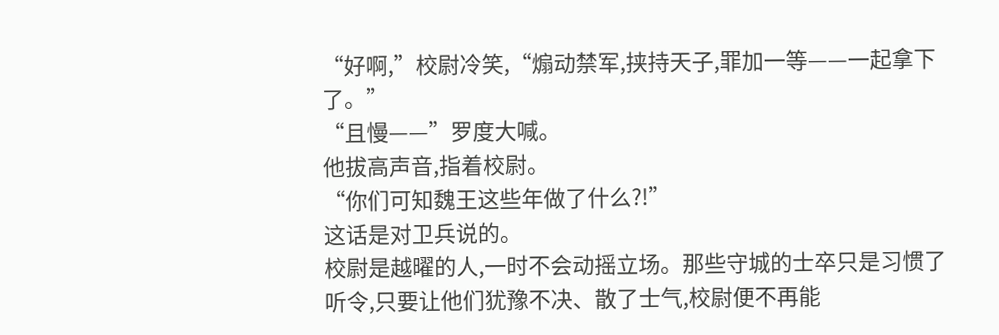“好啊,”校尉冷笑,“煽动禁军,挟持天子,罪加一等——一起拿下了。”
“且慢——”罗度大喊。
他拔高声音,指着校尉。
“你们可知魏王这些年做了什么?!”
这话是对卫兵说的。
校尉是越曜的人,一时不会动摇立场。那些守城的士卒只是习惯了听令,只要让他们犹豫不决、散了士气,校尉便不再能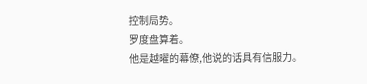控制局势。
罗度盘算着。
他是越曜的幕僚,他说的话具有信服力。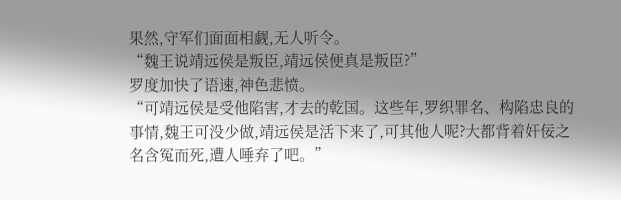果然,守军们面面相觑,无人听令。
“魏王说靖远侯是叛臣,靖远侯便真是叛臣?”
罗度加快了语速,神色悲愤。
“可靖远侯是受他陷害,才去的乾国。这些年,罗织罪名、构陷忠良的事情,魏王可没少做,靖远侯是活下来了,可其他人呢?大都背着奸佞之名含冤而死,遭人唾弃了吧。”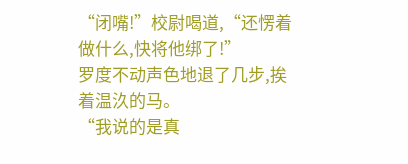“闭嘴!”校尉喝道,“还愣着做什么,快将他绑了!”
罗度不动声色地退了几步,挨着温汣的马。
“我说的是真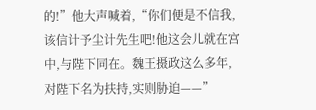的!”他大声喊着,“你们便是不信我,该信计予尘计先生吧!他这会儿就在宫中,与陛下同在。魏王摄政这么多年,对陛下名为扶持,实则胁迫——”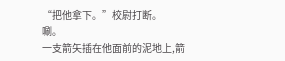“把他拿下。”校尉打断。
唰。
一支箭矢插在他面前的泥地上,箭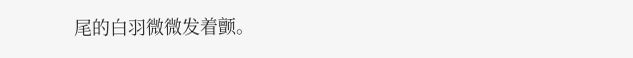尾的白羽微微发着颤。